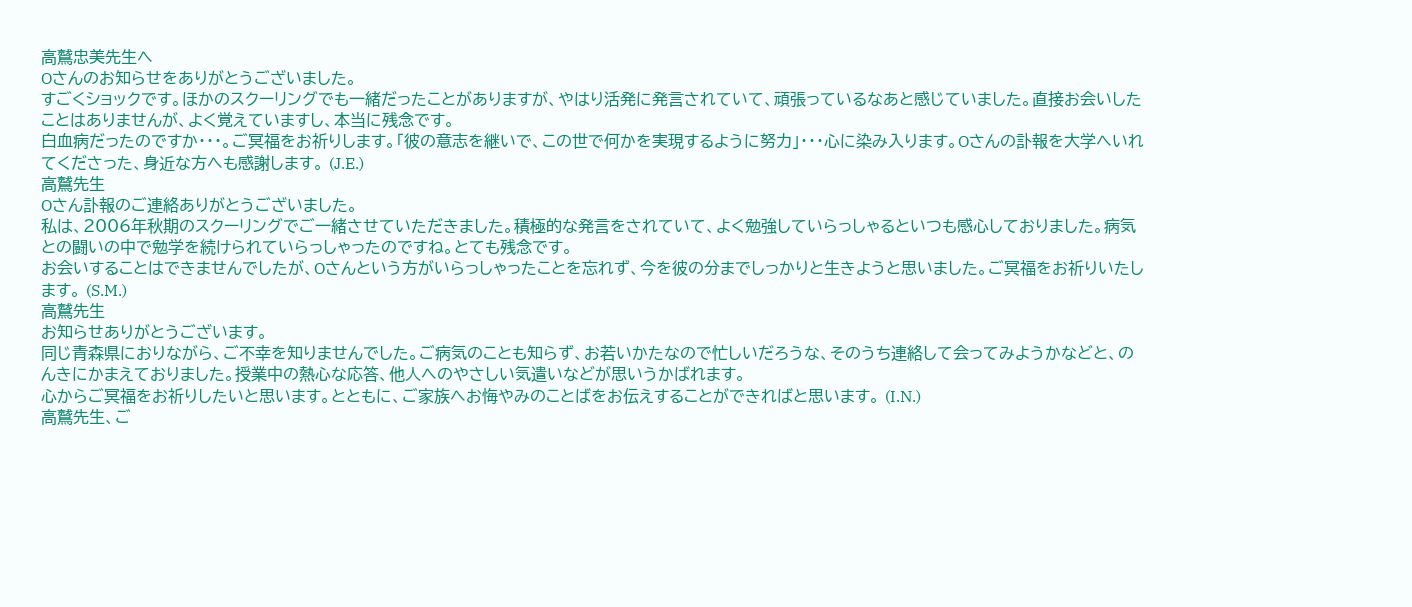高鷲忠美先生へ
Oさんのお知らせをありがとうございました。
すごくショックです。ほかのスクーリングでも一緒だったことがありますが、やはり活発に発言されていて、頑張っているなあと感じていました。直接お会いしたことはありませんが、よく覚えていますし、本当に残念です。
白血病だったのですか・・・。ご冥福をお祈りします。「彼の意志を継いで、この世で何かを実現するように努力」・・・心に染み入ります。Oさんの訃報を大学へいれてくださった、身近な方へも感謝します。 (J.E.)
高鷲先生
Oさん訃報のご連絡ありがとうございました。
私は、2006年秋期のスクーリングでご一緒させていただきました。積極的な発言をされていて、よく勉強していらっしゃるといつも感心しておりました。病気との闘いの中で勉学を続けられていらっしゃったのですね。とても残念です。
お会いすることはできませんでしたが、Oさんという方がいらっしゃったことを忘れず、今を彼の分までしっかりと生きようと思いました。ご冥福をお祈りいたします。 (S.M.)
高鷲先生
お知らせありがとうございます。
同じ青森県におりながら、ご不幸を知りませんでした。ご病気のことも知らず、お若いかたなので忙しいだろうな、そのうち連絡して会ってみようかなどと、のんきにかまえておりました。授業中の熱心な応答、他人へのやさしい気遣いなどが思いうかばれます。
心からご冥福をお祈りしたいと思います。とともに、ご家族へお悔やみのことばをお伝えすることができればと思います。 (I.N.)
高鷲先生、ご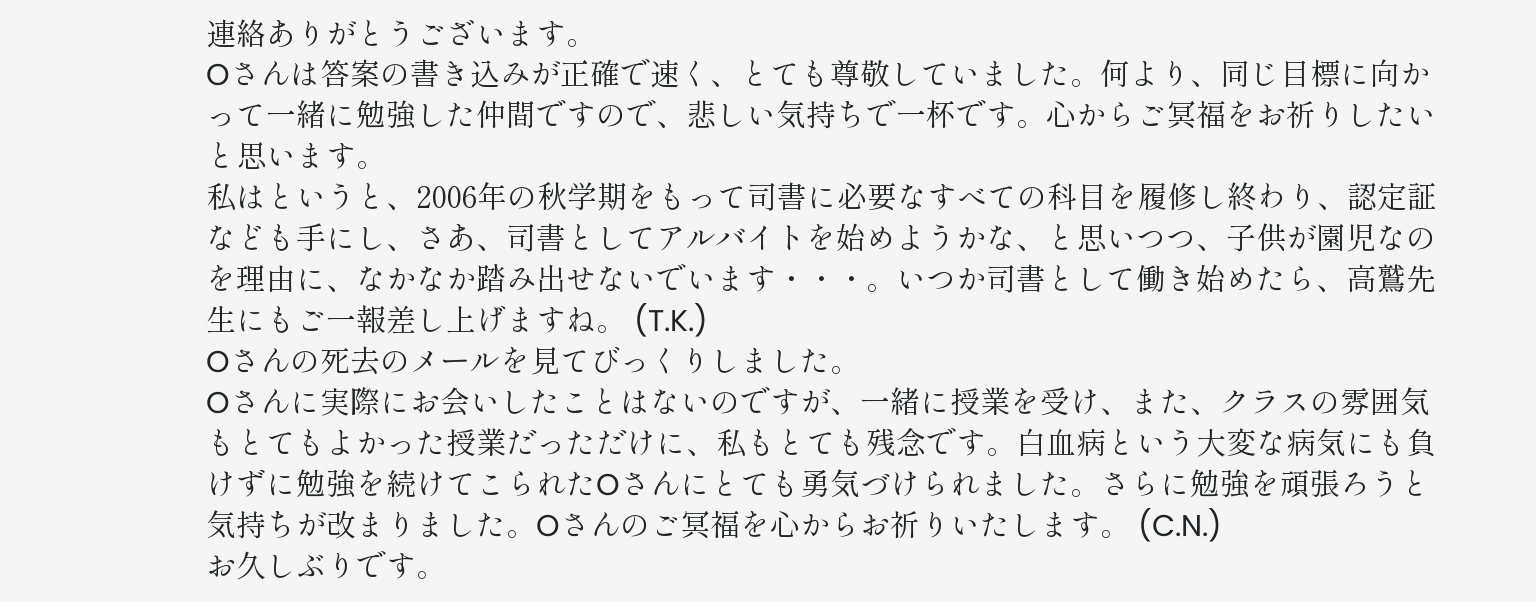連絡ありがとうございます。
Oさんは答案の書き込みが正確で速く、とても尊敬していました。何より、同じ目標に向かって一緒に勉強した仲間ですので、悲しい気持ちで一杯です。心からご冥福をお祈りしたいと思います。
私はというと、2006年の秋学期をもって司書に必要なすべての科目を履修し終わり、認定証なども手にし、さあ、司書としてアルバイトを始めようかな、と思いつつ、子供が園児なのを理由に、なかなか踏み出せないでいます・・・。いつか司書として働き始めたら、高鷲先生にもご一報差し上げますね。 (T.K.)
Oさんの死去のメールを見てびっくりしました。
Oさんに実際にお会いしたことはないのですが、一緒に授業を受け、また、クラスの雰囲気もとてもよかった授業だっただけに、私もとても残念です。白血病という大変な病気にも負けずに勉強を続けてこられたOさんにとても勇気づけられました。さらに勉強を頑張ろうと気持ちが改まりました。Oさんのご冥福を心からお祈りいたします。 (C.N.)
お久しぶりです。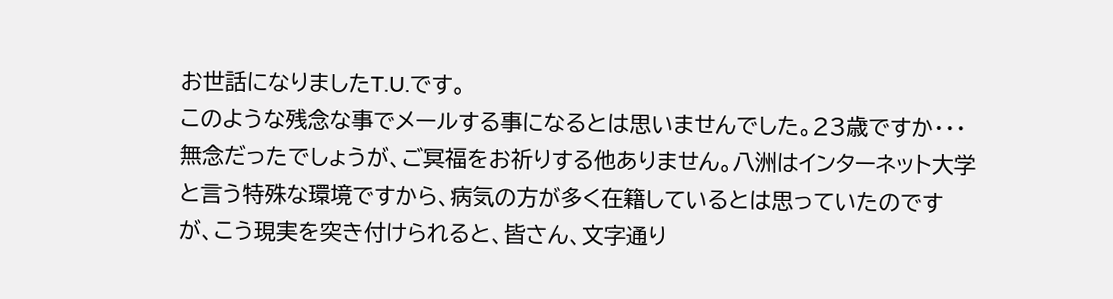お世話になりましたT.U.です。
このような残念な事でメールする事になるとは思いませんでした。23歳ですか・・・無念だったでしょうが、ご冥福をお祈りする他ありません。八洲はインターネット大学と言う特殊な環境ですから、病気の方が多く在籍しているとは思っていたのですが、こう現実を突き付けられると、皆さん、文字通り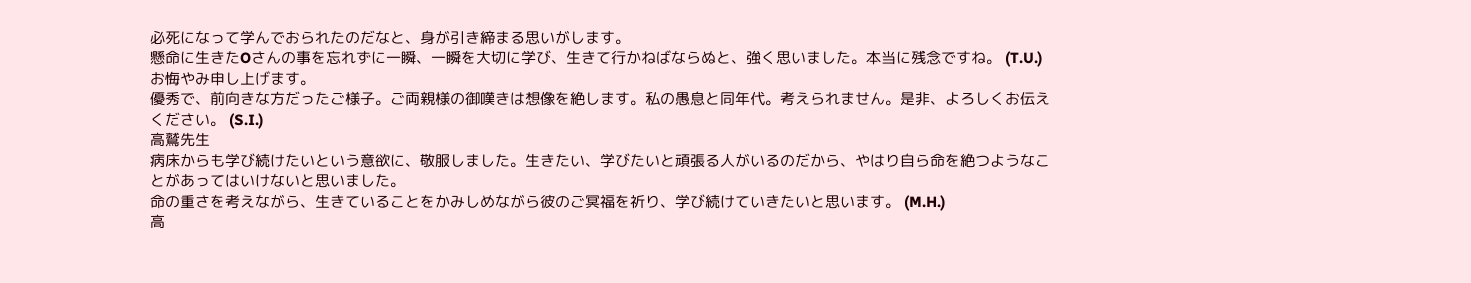必死になって学んでおられたのだなと、身が引き締まる思いがします。
懸命に生きたOさんの事を忘れずに一瞬、一瞬を大切に学び、生きて行かねばならぬと、強く思いました。本当に残念ですね。 (T.U.)
お悔やみ申し上げます。
優秀で、前向きな方だったご様子。ご両親様の御嘆きは想像を絶します。私の愚息と同年代。考えられません。是非、よろしくお伝えください。 (S.I.)
高鷲先生
病床からも学び続けたいという意欲に、敬服しました。生きたい、学びたいと頑張る人がいるのだから、やはり自ら命を絶つようなことがあってはいけないと思いました。
命の重さを考えながら、生きていることをかみしめながら彼のご冥福を祈り、学び続けていきたいと思います。 (M.H.)
高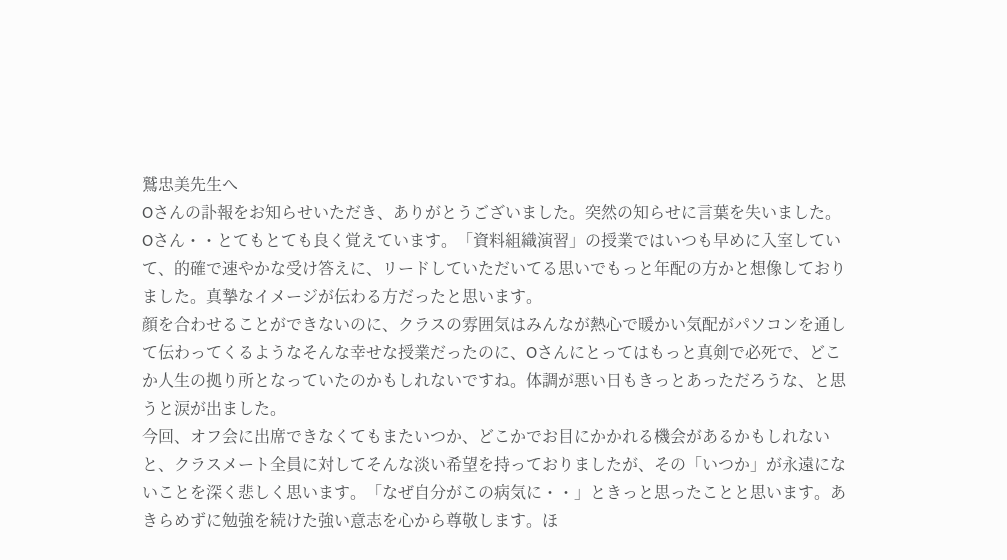鷲忠美先生へ
Oさんの訃報をお知らせいただき、ありがとうございました。突然の知らせに言葉を失いました。Oさん・・とてもとても良く覚えています。「資料組織演習」の授業ではいつも早めに入室していて、的確で速やかな受け答えに、リードしていただいてる思いでもっと年配の方かと想像しておりました。真摯なイメージが伝わる方だったと思います。
顔を合わせることができないのに、クラスの雰囲気はみんなが熱心で暖かい気配がパソコンを通して伝わってくるようなそんな幸せな授業だったのに、Oさんにとってはもっと真剣で必死で、どこか人生の拠り所となっていたのかもしれないですね。体調が悪い日もきっとあっただろうな、と思うと涙が出ました。
今回、オフ会に出席できなくてもまたいつか、どこかでお目にかかれる機会があるかもしれないと、クラスメート全員に対してそんな淡い希望を持っておりましたが、その「いつか」が永遠にないことを深く悲しく思います。「なぜ自分がこの病気に・・」ときっと思ったことと思います。あきらめずに勉強を続けた強い意志を心から尊敬します。ほ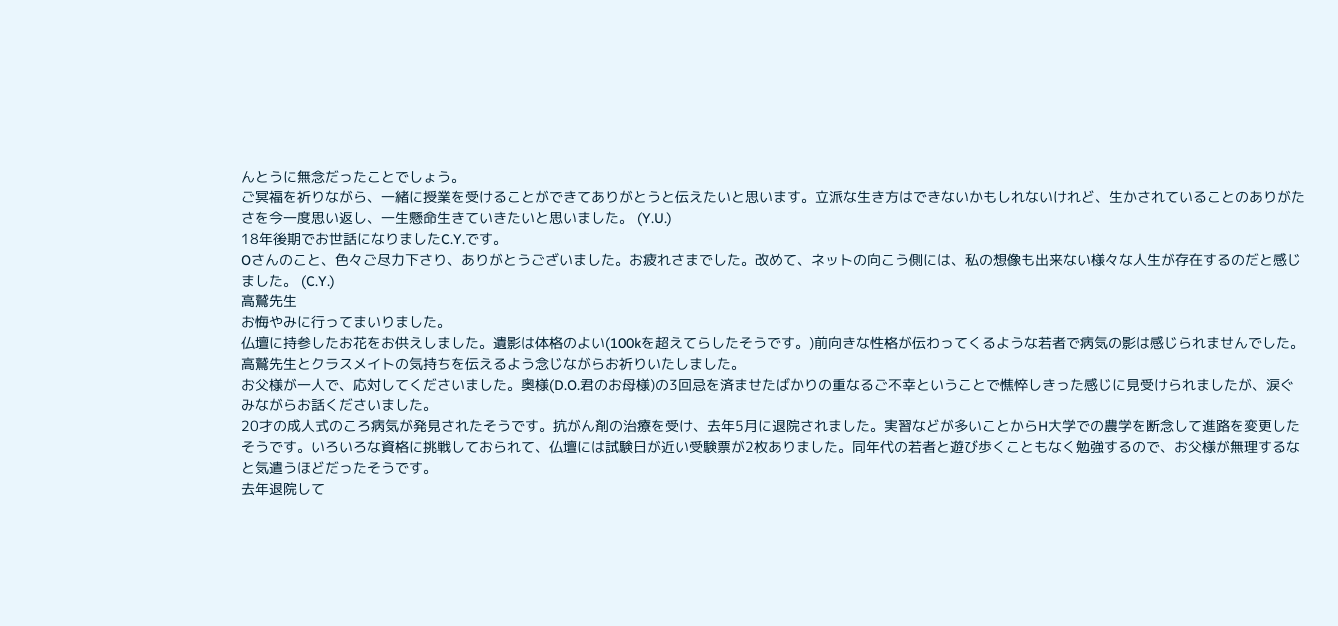んとうに無念だったことでしょう。
ご冥福を祈りながら、一緒に授業を受けることができてありがとうと伝えたいと思います。立派な生き方はできないかもしれないけれど、生かされていることのありがたさを今一度思い返し、一生懸命生きていきたいと思いました。 (Y.U.)
18年後期でお世話になりましたC.Y.です。
Oさんのこと、色々ご尽力下さり、ありがとうございました。お疲れさまでした。改めて、ネットの向こう側には、私の想像も出来ない様々な人生が存在するのだと感じました。 (C.Y.)
高鷲先生
お悔やみに行ってまいりました。
仏壇に持参したお花をお供えしました。遺影は体格のよい(100kを超えてらしたそうです。)前向きな性格が伝わってくるような若者で病気の影は感じられませんでした。高鷲先生とクラスメイトの気持ちを伝えるよう念じながらお祈りいたしました。
お父様が一人で、応対してくださいました。奥様(D.O.君のお母様)の3回忌を済ませたばかりの重なるご不幸ということで憔悴しきった感じに見受けられましたが、涙ぐみながらお話くださいました。
20才の成人式のころ病気が発見されたそうです。抗がん剤の治療を受け、去年5月に退院されました。実習などが多いことからH大学での農学を断念して進路を変更したそうです。いろいろな資格に挑戦しておられて、仏壇には試験日が近い受験票が2枚ありました。同年代の若者と遊び歩くこともなく勉強するので、お父様が無理するなと気遣うほどだったそうです。
去年退院して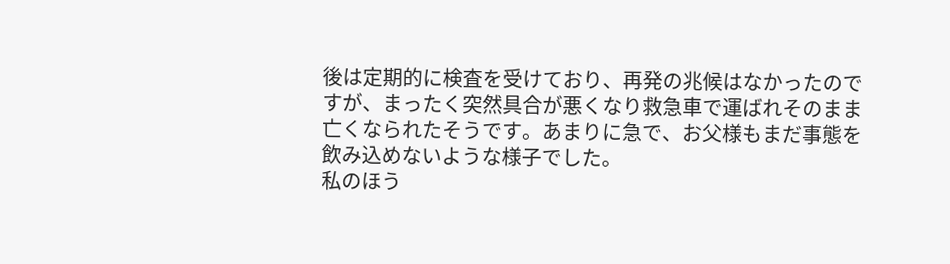後は定期的に検査を受けており、再発の兆候はなかったのですが、まったく突然具合が悪くなり救急車で運ばれそのまま亡くなられたそうです。あまりに急で、お父様もまだ事態を飲み込めないような様子でした。
私のほう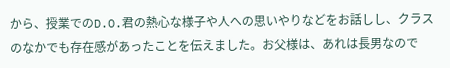から、授業でのD.O.君の熱心な様子や人への思いやりなどをお話しし、クラスのなかでも存在感があったことを伝えました。お父様は、あれは長男なので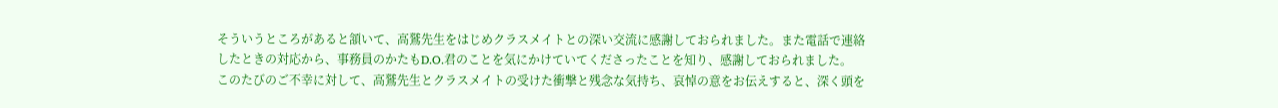そういうところがあると頷いて、高鷲先生をはじめクラスメイトとの深い交流に感謝しておられました。また電話で連絡したときの対応から、事務員のかたもD.O.君のことを気にかけていてくださったことを知り、感謝しておられました。
このたびのご不幸に対して、高鷲先生とクラスメイトの受けた衝撃と残念な気持ち、哀悼の意をお伝えすると、深く頭を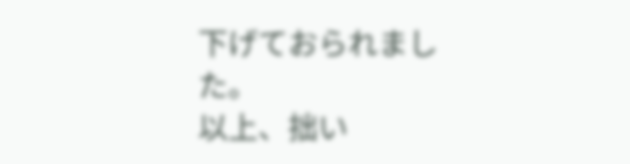下げておられました。
以上、拙い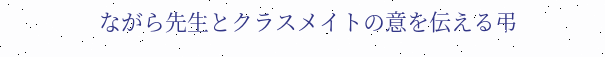ながら先生とクラスメイトの意を伝える弔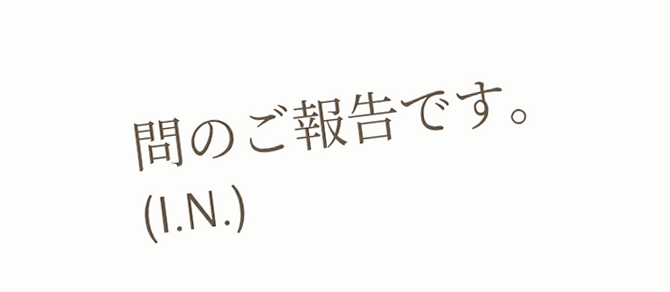問のご報告です。 (I.N.)